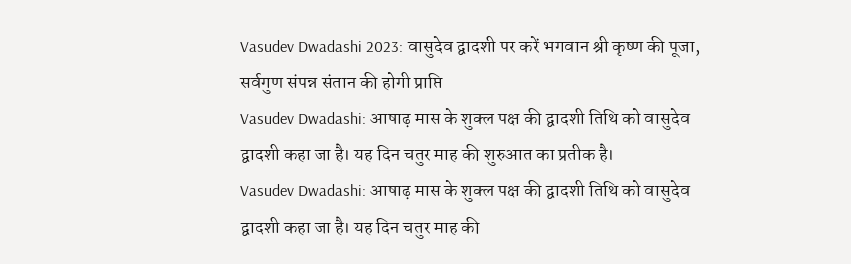Vasudev Dwadashi 2023: वासुदेव द्वादशी पर करें भगवान श्री कृष्ण की पूजा, सर्वगुण संपन्न संतान की होगी प्राप्ति
Vasudev Dwadashi: आषाढ़ मास के शुक्ल पक्ष की द्वादशी तिथि को वासुदेव द्वादशी कहा जा है। यह दिन चतुर माह की शुरुआत का प्रतीक है।
Vasudev Dwadashi: आषाढ़ मास के शुक्ल पक्ष की द्वादशी तिथि को वासुदेव द्वादशी कहा जा है। यह दिन चतुर माह की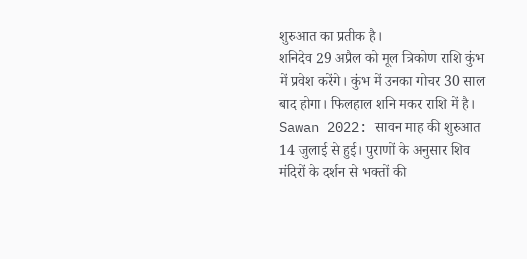शुरुआत का प्रतीक है।
शनिदेव 29 अप्रैल को मूल त्रिकोण राशि कुंभ में प्रवेश करेंगे। कुंभ में उनका गोचर 30 साल बाद होगा। फिलहाल शनि मकर राशि में है।
Sawan 2022: सावन माह की शुरुआत 14 जुलाई से हुई। पुराणों के अनुसार शिव मंदिरों के दर्शन से भक्तों की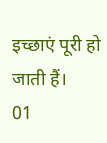इच्छाएं पूरी हो जाती हैं।
01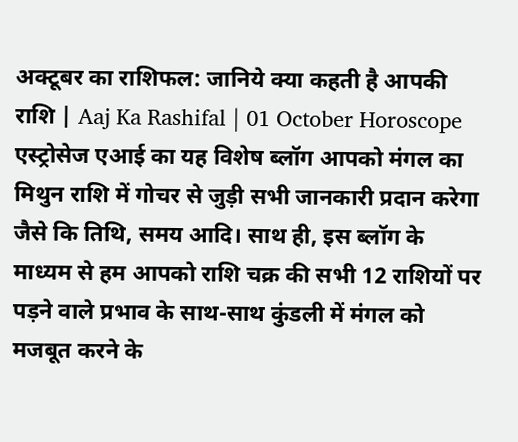अक्टूबर का राशिफल: जानिये क्या कहती है आपकी राशि | Aaj Ka Rashifal | 01 October Horoscope
एस्ट्रोसेज एआई का यह विशेष ब्लॉग आपको मंगल का मिथुन राशि में गोचर से जुड़ी सभी जानकारी प्रदान करेगा जैसे कि तिथि, समय आदि। साथ ही, इस ब्लॉग के माध्यम से हम आपको राशि चक्र की सभी 12 राशियों पर पड़ने वाले प्रभाव के साथ-साथ कुंडली में मंगल को मजबूत करने के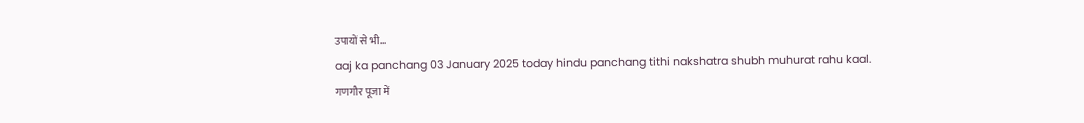उपायों से भी…
aaj ka panchang 03 January 2025 today hindu panchang tithi nakshatra shubh muhurat rahu kaal.
गणगौर पूजा में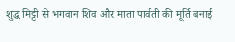शुद्ध मिट्टी से भगवान शिव और माता पार्वती की मूर्ति बनाई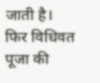जाती है। फिर विधिवत पूजा की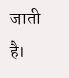जाती है।